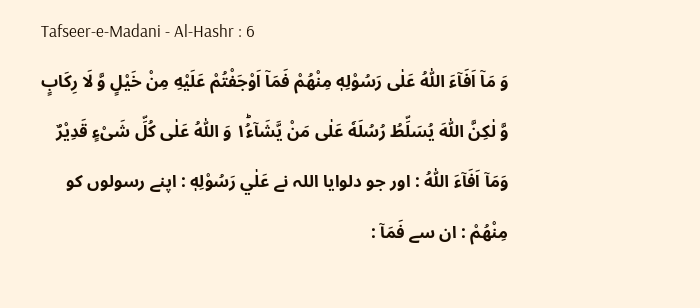Tafseer-e-Madani - Al-Hashr : 6
وَ مَاۤ اَفَآءَ اللّٰهُ عَلٰى رَسُوْلِهٖ مِنْهُمْ فَمَاۤ اَوْجَفْتُمْ عَلَیْهِ مِنْ خَیْلٍ وَّ لَا رِكَابٍ وَّ لٰكِنَّ اللّٰهَ یُسَلِّطُ رُسُلَهٗ عَلٰى مَنْ یَّشَآءُ١ؕ وَ اللّٰهُ عَلٰى كُلِّ شَیْءٍ قَدِیْرٌ
وَمَآ اَفَآءَ اللّٰهُ : اور جو دلوایا اللہ نے عَلٰي رَسُوْلِهٖ : اپنے رسولوں کو مِنْهُمْ : ان سے فَمَآ :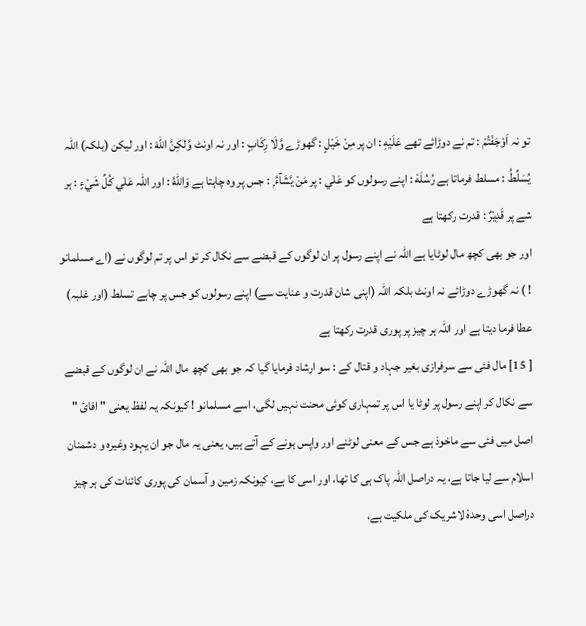تو نہ اَوْجَفْتُمْ : تم نے دوڑائے تھے عَلَيْهِ : ان پر مِنْ خَيْلٍ : گھوڑے وَّلَا رِكَابٍ : اور نہ اونٹ وَّلٰكِنَّ اللّٰهَ : اور لیکن (بلکہ) اللہ يُسَلِّطُ : مسلط فرماتا ہے رُسُلَهٗ : اپنے رسولوں کو عَلٰي : پر مَنْ يَّشَآءُ ۭ : جس پر وہ چاہتا ہے وَاللّٰهُ : اور اللہ عَلٰي كُلِّ شَيْءٍ : ہر شے پر قَدِيْرٌ : قدرت رکھتا ہے
اور جو بھی کچھ مال لوٹایا ہے اللہ نے اپنے رسول پر ان لوگوں کے قبضے سے نکال کر تو اس پر تم لوگوں نے (اے مسلمانو ! ) نہ گھوڑے دوڑائے نہ اونٹ بلکہ اللہ (اپنی شان قدرت و عنایت سے) اپنے رسولوں کو جس پر چاہے تسلط (اور غلبہ) عطا فرما دیتا ہے اور اللہ ہر چیز پر پوری قدرت رکھتا ہے
[ 15] مال فئی سے سرفرازی بغیر جہاد و قتال کے : سو ارشاد فرمایا گیا کہ جو بھی کچھ مال اللہ نے ان لوگوں کے قبضے سے نکال کر اپنے رسول پر لوٹا یا اس پر تمہاری کوئی محنت نہیں لگی، اسے مسلمانو ! کیونکہ یہ لفظ یعنی " افائ " اصل میں فئی سے ماخوذ ہے جس کے معنی لوٹنے اور واپس ہونے کے آتے ہیں، یعنی یہ مال جو ان یہود وغیرہ و دشمنان اسلام سے لیا جاتا ہے، یہ دراصل اللہ پاک ہی کا تھا، اور اسی کا ہے، کیونکہ زمین و آسمان کی پوری کائنات کی ہر چیز دراصل اسی وحدہٗ لاشریک کی ملکیت ہے،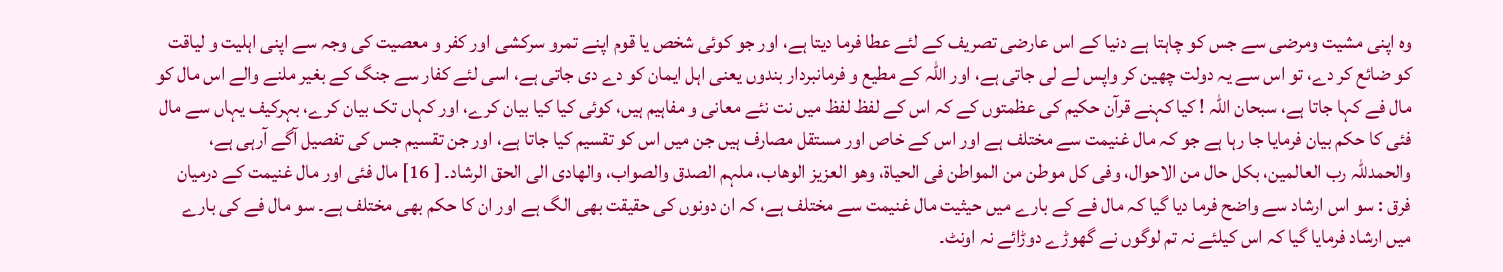وہ اپنی مشیت ومرضی سے جس کو چاہتا ہے دنیا کے اس عارضی تصریف کے لئے عطا فرما دیتا ہے، اور جو کوئی شخص یا قوم اپنے تمرو سرکشی اور کفر و معصیت کی وجہ سے اپنی اہلیت و لیاقت کو ضائع کر دے، تو اس سے یہ دولت چھین کر واپس لے لی جاتی ہے، اور اللہ کے مطیع و فرمانبردار بندوں یعنی اہل ایمان کو دے دی جاتی ہے، اسی لئے کفار سے جنگ کے بغیر ملنے والے اس مال کو مال فے کہا جاتا ہے، سبحان اللّٰہ ! کیا کہنے قرآن حکیم کی عظمتوں کے کہ اس کے لفظ لفظ میں نت نئے معانی و مفاہیم ہیں، کوئی کیا کیا بیان کرے، اور کہاں تک بیان کرے، بہرکیف یہاں سے مال فئی کا حکم بیان فرمایا جا رہا ہے جو کہ مال غنیمت سے مختلف ہے اور اس کے خاص اور مستقل مصارف ہیں جن میں اس کو تقسیم کیا جاتا ہے، اور جن تقسیم جس کی تفصیل آگے آرہی ہے، والحمدللّٰہ رب العالمین، بکل حال من الاحوال، وفی کل موطن من المواطن فی الحیاۃ، وھو العزیز الوھاب، ملہم الصدق والصواب، والھادی الی الحق الرشاد۔ [ 16] مال فئی اور مال غنیمت کے درمیان فرق : سو اس ارشاد سے واضح فرما دیا گیا کہ مال فے کے بارے میں حیثیت مال غنیمت سے مختلف ہے، کہ ان دونوں کی حقیقت بھی الگ ہے اور ان کا حکم بھی مختلف ہے۔ سو مال فے کی بارے میں ارشاد فرمایا گیا کہ اس کیلئے نہ تم لوگوں نے گھوڑے دوڑائے نہ اونٹ۔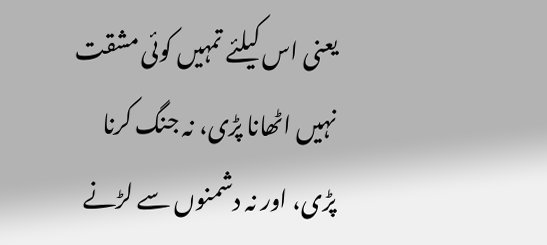یعنی اس کیلئے تمہیں کوئی مشقت نہیں اٹھانا پڑی، نہ جنگ کرنا پڑی، اور نہ دشمنوں سے لڑنے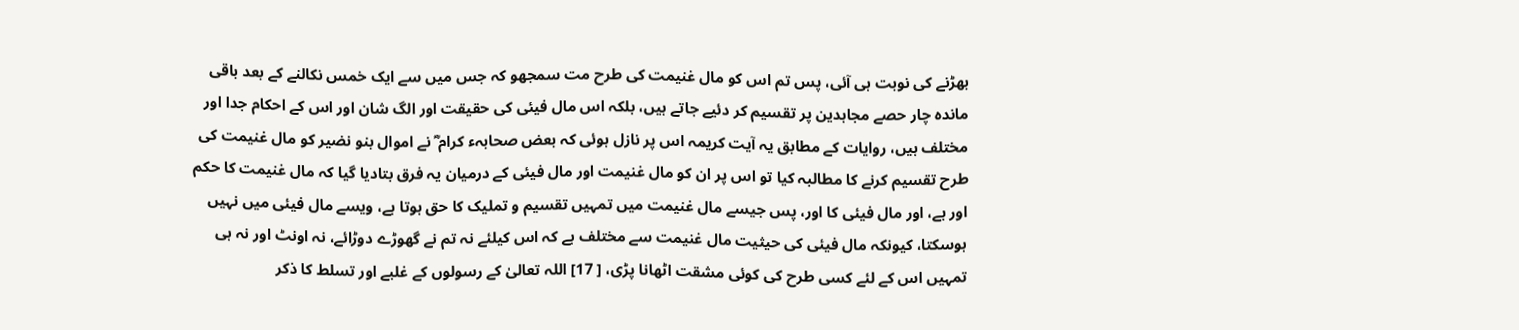بھڑنے کی نوبت ہی آئی، پس تم اس کو مال غنیمت کی طرح مت سمجھو کہ جس میں سے ایک خمس نکالنے کے بعد باقی ماندہ چار حصے مجاہدین پر تقسیم کر دئیے جاتے ہیں، بلکہ اس مال فیئی کی حقیقت اور الگ شان اور اس کے احکام جدا اور مختلف ہیں، روایات کے مطابق یہ آیت کریمہ اس پر نازل ہوئی کہ بعض صحابہء کرام ؓ نے اموال بنو نضیر کو مال غنیمت کی طرح تقسیم کرنے کا مطالبہ کیا تو اس پر ان کو مال غنیمت اور مال فیئی کے درمیان یہ فرق بتادیا گیا کہ مال غنیمت کا حکم اور ہے، اور مال فیئی کا اور، پس جیسے مال غنیمت میں تمہیں تقسیم و تملیک کا حق ہوتا ہے، ویسے مال فیئی میں نہیں ہوسکتا، کیونکہ مال فیئی کی حیثیت مال غنیمت سے مختلف ہے کہ اس کیلئے نہ تم نے گھوڑے دوڑائے، نہ اونٹ اور نہ ہی تمہیں اس کے لئے کسی طرح کی کوئی مشقت اٹھانا پڑی، [ 17] اللہ تعالیٰ کے رسولوں کے غلبے اور تسلط کا ذکر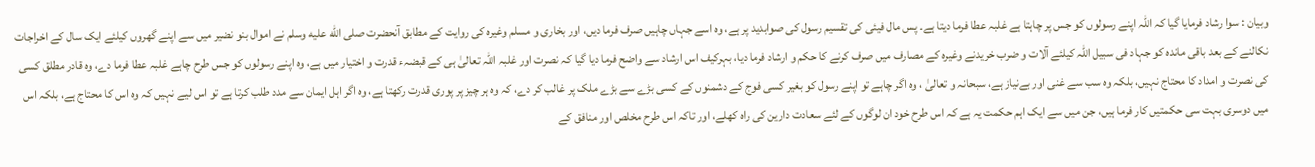وبیان : سوا رشاد فرمایا گیا کہ اللہ اپنے رسولوں کو جس پر چاہتا ہے غلبہ عطا فرما دیتا ہے۔ پس مال فیئی کی تقسیم رسول کی صوابدید پر ہے، وہ اسے جہاں چاہیں صرف فرما دیں، اور بخاری و مسلم وغیرہ کی روایت کے مطابق آنحضرت صلى الله عليه وسلم نے اموال بنو نضیر میں سے اپنے گھروں کیلئے ایک سال کے اخراجات نکالنے کے بعد باقی ماندہ کو جہاد فی سبیل اللہ کیلئے آلات و ضرب خریدنے وغیرہ کے مصارف میں صرف کرنے کا حکم و ارشاد فرما دیا، بہرکیف اس ارشاد سے واضح فرما دیا گیا کہ نصرت اور غلبہ اللہ تعالیٰ ہی کے قبضہء قدرت و اختیار میں ہے، وہ اپنے رسولوں کو جس طرح چاہے غلبہ عطا فرما دے، وہ قادر مطلق کسی کی نصرت و امداد کا محتاج نہیں، بلکہ وہ سب سے غنی اور بےنیاز ہے، سبحانہ و تعالیٰ ، وہ اگر چاہے تو اپنے رسول کو بغیر کسی فوج کے دشمنوں کے کسی بڑے سے بڑے ملک پر غالب کر دے، کہ وہ ہر چیز پر پوری قدرت رکھتا ہے، وہ اگر اہل ایمان سے مدد طلب کرتا ہے تو اس لیے نہیں کہ وہ اس کا محتاج ہے، بلکہ اس میں دوسری بہت سی حکمتیں کار فرما ہیں، جن میں سے ایک اہم حکمت یہ ہے کہ اس طرح خود ان لوگوں کے لئے سعادت دارین کی راہ کھلے، اور تاکہ اس طرح مخلص اور منافق کے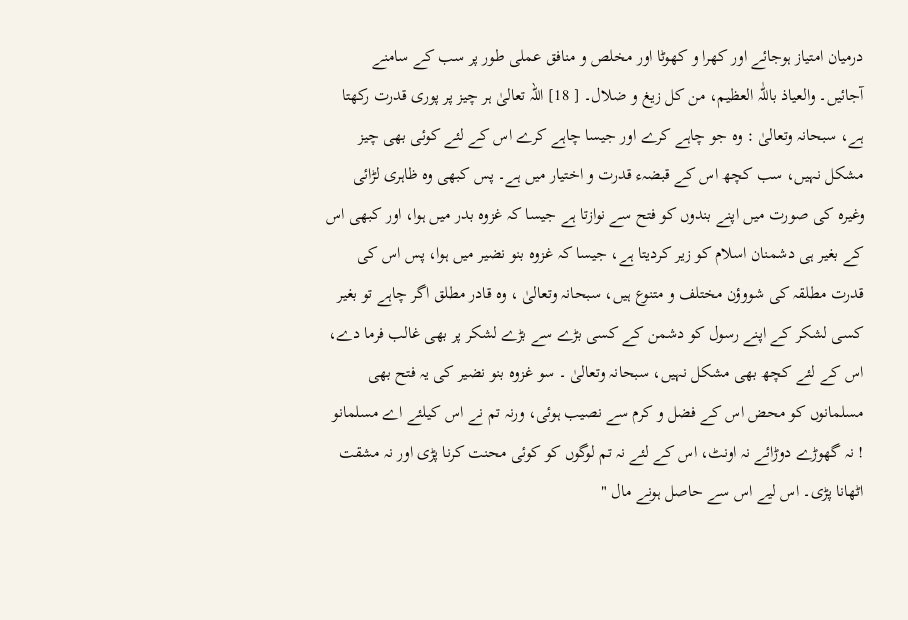درمیان امتیاز ہوجائے اور کھرا و کھوٹا اور مخلص و منافق عملی طور پر سب کے سامنے آجائیں۔ والعیاذ باللّٰہ العظیم، من کل زیغ و ضلال۔ [ 18] اللہ تعالیٰ ہر چیز پر پوری قدرت رکھتا ہے، سبحانہ وتعالیٰ : وہ جو چاہے کرے اور جیسا چاہے کرے اس کے لئے کوئی بھی چیز مشکل نہیں، سب کچھ اس کے قبضہء قدرت و اختیار میں ہے۔ پس کبھی وہ ظاہری لڑائی وغیرہ کی صورت میں اپنے بندوں کو فتح سے نوازتا ہے جیسا کہ غزوہ بدر میں ہوا، اور کبھی اس کے بغیر ہی دشمنان اسلام کو زیر کردیتا ہے، جیسا کہ غزوہ بنو نضیر میں ہوا، پس اس کی قدرت مطلقہ کی شووؤن مختلف و متنوع ہیں، سبحانہ وتعالیٰ ، وہ قادر مطلق اگر چاہے تو بغیر کسی لشکر کے اپنے رسول کو دشمن کے کسی بڑے سے بڑے لشکر پر بھی غالب فرما دے، اس کے لئے کچھ بھی مشکل نہیں، سبحانہ وتعالیٰ ۔ سو غزوہ بنو نضیر کی یہ فتح بھی مسلمانوں کو محض اس کے فضل و کرم سے نصیب ہوئی، ورنہ تم نے اس کیلئے اے مسلمانو ! نہ گھوڑے دوڑائے نہ اونٹ، اس کے لئے نہ تم لوگوں کو کوئی محنت کرنا پڑی اور نہ مشقت اٹھانا پڑی۔ اس لیے اس سے حاصل ہونے مال "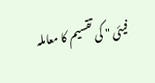فیئی " کی تقسیم کا معاملہ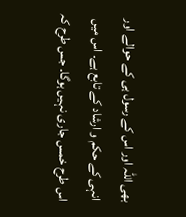بھی اللہ اور اس کے رسول ہی کے حوالے اور انہی کے حکم و ارشاد کے تابع ہے۔ اس میں اس طرح خمس جاری نہیں ہوگا۔ جس طرح کہ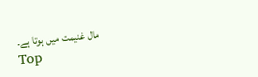مال غنیمت میں ہوتا ہے۔
Top